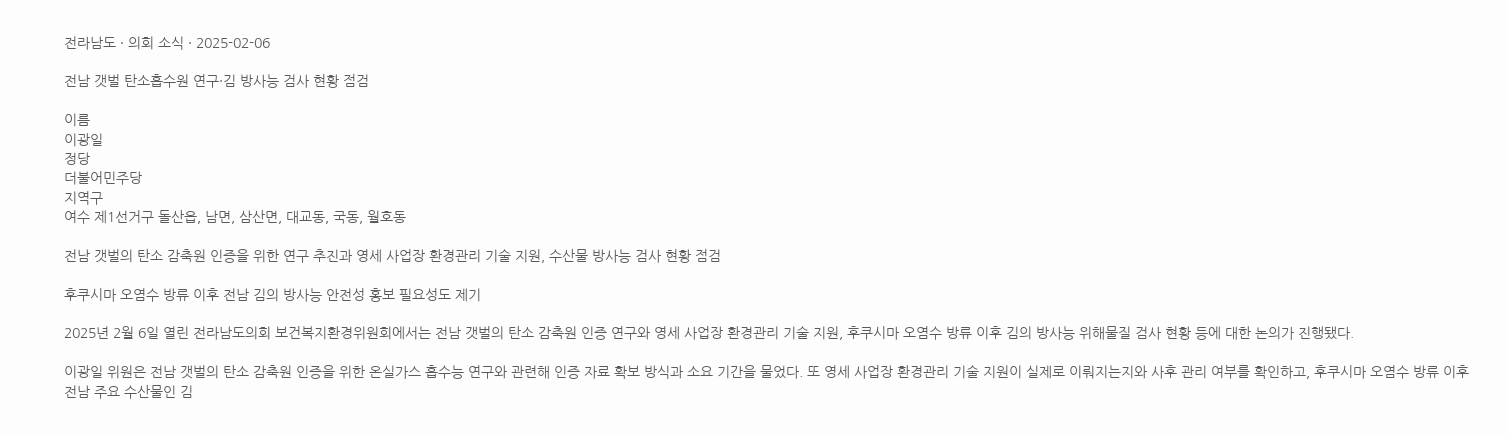전라남도 · 의회 소식 · 2025-02-06

전남 갯벌 탄소흡수원 연구·김 방사능 검사 현황 점검

이름
이광일
정당
더불어민주당
지역구
여수 제1선거구 돌산읍, 남면, 삼산면, 대교동, 국동, 월호동

전남 갯벌의 탄소 감축원 인증을 위한 연구 추진과 영세 사업장 환경관리 기술 지원, 수산물 방사능 검사 현황 점검

후쿠시마 오염수 방류 이후 전남 김의 방사능 안전성 홍보 필요성도 제기

2025년 2월 6일 열린 전라남도의회 보건복지환경위원회에서는 전남 갯벌의 탄소 감축원 인증 연구와 영세 사업장 환경관리 기술 지원, 후쿠시마 오염수 방류 이후 김의 방사능 위해물질 검사 현황 등에 대한 논의가 진행됐다.

이광일 위원은 전남 갯벌의 탄소 감축원 인증을 위한 온실가스 흡수능 연구와 관련해 인증 자료 확보 방식과 소요 기간을 물었다. 또 영세 사업장 환경관리 기술 지원이 실제로 이뤄지는지와 사후 관리 여부를 확인하고, 후쿠시마 오염수 방류 이후 전남 주요 수산물인 김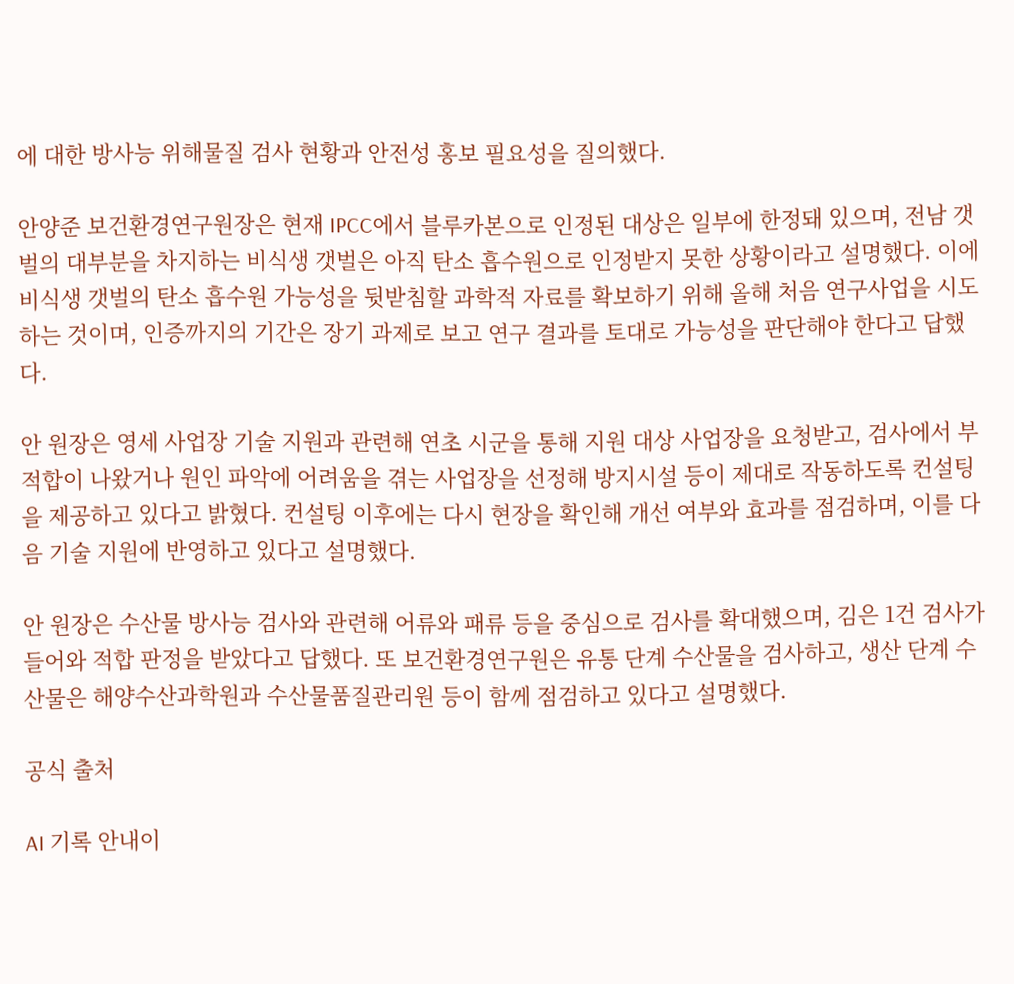에 대한 방사능 위해물질 검사 현황과 안전성 홍보 필요성을 질의했다.

안양준 보건환경연구원장은 현재 IPCC에서 블루카본으로 인정된 대상은 일부에 한정돼 있으며, 전남 갯벌의 대부분을 차지하는 비식생 갯벌은 아직 탄소 흡수원으로 인정받지 못한 상황이라고 설명했다. 이에 비식생 갯벌의 탄소 흡수원 가능성을 뒷받침할 과학적 자료를 확보하기 위해 올해 처음 연구사업을 시도하는 것이며, 인증까지의 기간은 장기 과제로 보고 연구 결과를 토대로 가능성을 판단해야 한다고 답했다.

안 원장은 영세 사업장 기술 지원과 관련해 연초 시군을 통해 지원 대상 사업장을 요청받고, 검사에서 부적합이 나왔거나 원인 파악에 어려움을 겪는 사업장을 선정해 방지시설 등이 제대로 작동하도록 컨설팅을 제공하고 있다고 밝혔다. 컨설팅 이후에는 다시 현장을 확인해 개선 여부와 효과를 점검하며, 이를 다음 기술 지원에 반영하고 있다고 설명했다.

안 원장은 수산물 방사능 검사와 관련해 어류와 패류 등을 중심으로 검사를 확대했으며, 김은 1건 검사가 들어와 적합 판정을 받았다고 답했다. 또 보건환경연구원은 유통 단계 수산물을 검사하고, 생산 단계 수산물은 해양수산과학원과 수산물품질관리원 등이 함께 점검하고 있다고 설명했다.

공식 출처

AI 기록 안내이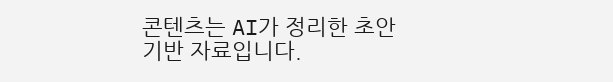콘텐츠는 AI가 정리한 초안 기반 자료입니다.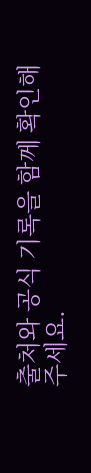출처와 공식 기록을 함께 확인해 주세요.